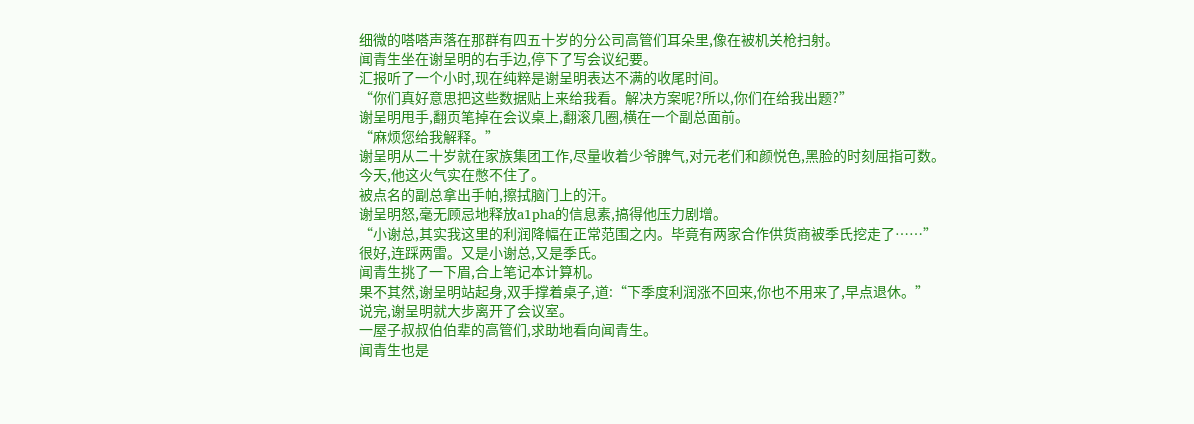细微的嗒嗒声落在那群有四五十岁的分公司高管们耳朵里,像在被机关枪扫射。
闻青生坐在谢呈明的右手边,停下了写会议纪要。
汇报听了一个小时,现在纯粹是谢呈明表达不满的收尾时间。
“你们真好意思把这些数据贴上来给我看。解决方案呢?所以,你们在给我出题?”
谢呈明甩手,翻页笔掉在会议桌上,翻滚几圈,横在一个副总面前。
“麻烦您给我解释。”
谢呈明从二十岁就在家族集团工作,尽量收着少爷脾气,对元老们和颜悦色,黑脸的时刻屈指可数。
今天,他这火气实在憋不住了。
被点名的副总拿出手帕,擦拭脑门上的汗。
谢呈明怒,毫无顾忌地释放a1pha的信息素,搞得他压力剧增。
“小谢总,其实我这里的利润降幅在正常范围之内。毕竟有两家合作供货商被季氏挖走了……”
很好,连踩两雷。又是小谢总,又是季氏。
闻青生挑了一下眉,合上笔记本计算机。
果不其然,谢呈明站起身,双手撑着桌子,道:“下季度利润涨不回来,你也不用来了,早点退休。”
说完,谢呈明就大步离开了会议室。
一屋子叔叔伯伯辈的高管们,求助地看向闻青生。
闻青生也是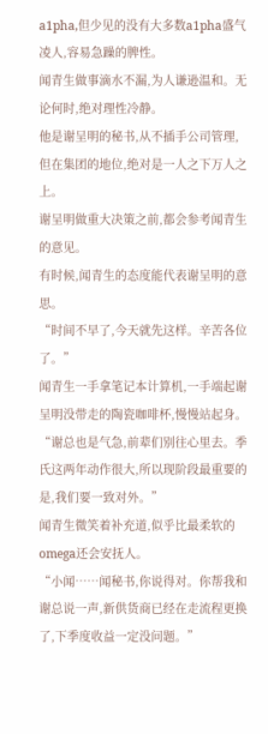a1pha,但少见的没有大多数a1pha盛气凌人,容易急躁的脾性。
闻青生做事滴水不漏,为人谦逊温和。无论何时,绝对理性冷静。
他是谢呈明的秘书,从不插手公司管理,但在集团的地位,绝对是一人之下万人之上。
谢呈明做重大决策之前,都会参考闻青生的意见。
有时候,闻青生的态度能代表谢呈明的意思。
“时间不早了,今天就先这样。辛苦各位了。”
闻青生一手拿笔记本计算机,一手端起谢呈明没带走的陶瓷咖啡杯,慢慢站起身。
“谢总也是气急,前辈们别往心里去。季氏这两年动作很大,所以现阶段最重要的是,我们要一致对外。”
闻青生微笑着补充道,似乎比最柔软的omega还会安抚人。
“小闻……闻秘书,你说得对。你帮我和谢总说一声,新供货商已经在走流程更换了,下季度收益一定没问题。”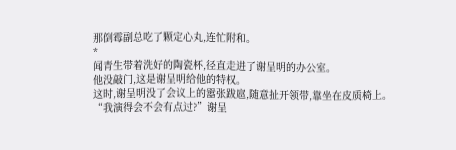那倒霉副总吃了颗定心丸,连忙附和。
*
闻青生带着洗好的陶瓷杯,径直走进了谢呈明的办公室。
他没敲门,这是谢呈明给他的特权。
这时,谢呈明没了会议上的嚣张跋扈,随意扯开领带,靠坐在皮质椅上。
“我演得会不会有点过?”谢呈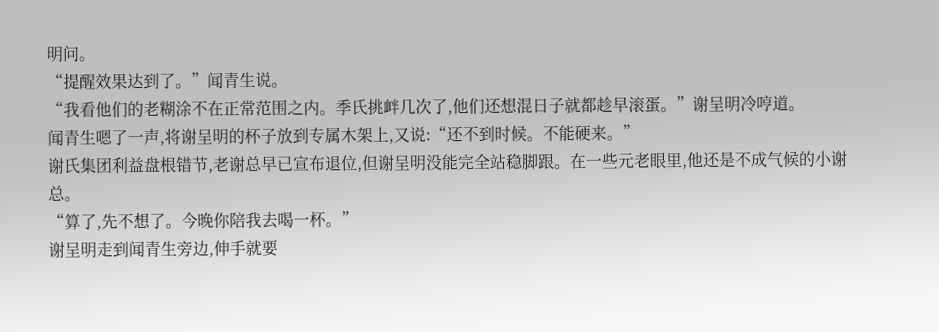明问。
“提醒效果达到了。”闻青生说。
“我看他们的老糊涂不在正常范围之内。季氏挑衅几次了,他们还想混日子就都趁早滚蛋。”谢呈明冷哼道。
闻青生嗯了一声,将谢呈明的杯子放到专属木架上,又说:“还不到时候。不能硬来。”
谢氏集团利益盘根错节,老谢总早已宣布退位,但谢呈明没能完全站稳脚跟。在一些元老眼里,他还是不成气候的小谢总。
“算了,先不想了。今晚你陪我去喝一杯。”
谢呈明走到闻青生旁边,伸手就要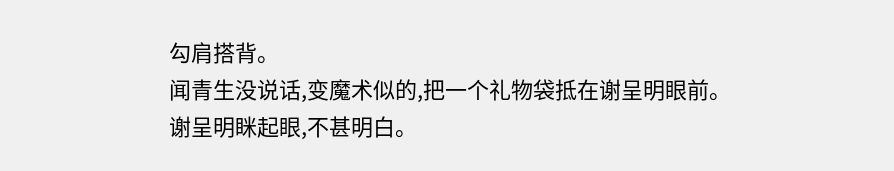勾肩搭背。
闻青生没说话,变魔术似的,把一个礼物袋抵在谢呈明眼前。
谢呈明眯起眼,不甚明白。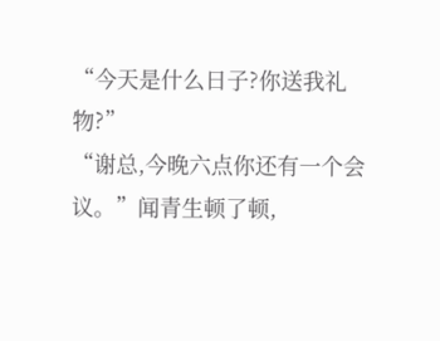“今天是什么日子?你送我礼物?”
“谢总,今晚六点你还有一个会议。”闻青生顿了顿,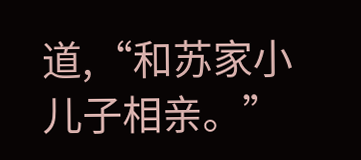道,“和苏家小儿子相亲。”